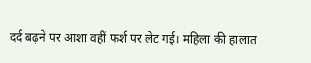दर्द बढ़ने पर आशा वहीं फर्श पर लेट गई। महिला की हालात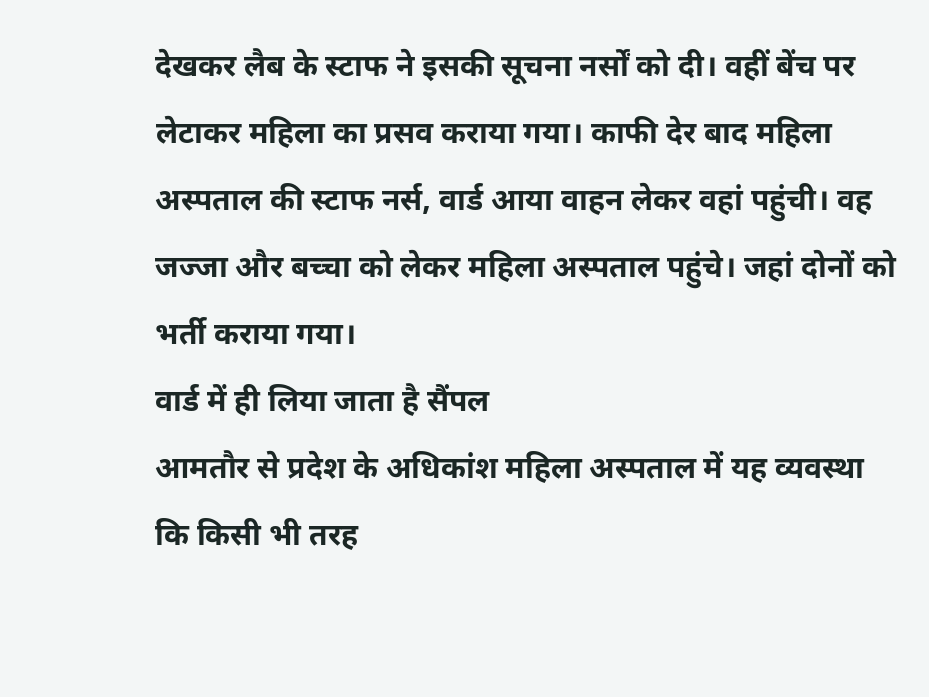देखकर लैब के स्टाफ ने इसकी सूचना नर्सों को दी। वहीं बेंच पर लेटाकर महिला का प्रसव कराया गया। काफी देर बाद महिला अस्पताल की स्टाफ नर्स, वार्ड आया वाहन लेकर वहां पहुंची। वह जज्जा और बच्चा को लेकर महिला अस्पताल पहुंचे। जहां दोनों को भर्ती कराया गया।
वार्ड में ही लिया जाता है सैंपल
आमतौर से प्रदेश के अधिकांश महिला अस्पताल में यह व्यवस्था कि किसी भी तरह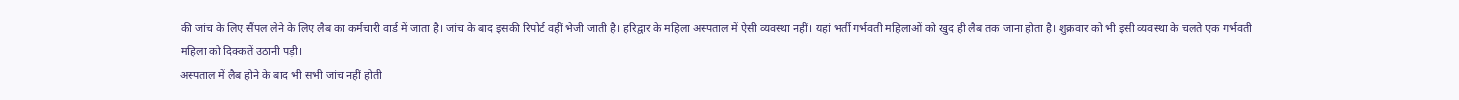की जांच के लिए सैंपल लेने के लिए लैब का कर्मचारी वार्ड में जाता है। जांच के बाद इसकी रिपोर्ट वहीं भेजी जाती है। हरिद्वार के महिला अस्पताल में ऐसी व्यवस्था नहीं। यहां भर्ती गर्भवती महिलाओं को खुद ही लैब तक जाना होता है। शुक्रवार को भी इसी व्यवस्था के चलते एक गर्भवती महिला को दिक्कतें उठानी पड़ी।
अस्पताल में लैब होने के बाद भी सभी जांच नहीं होती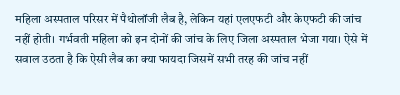महिला अस्पताल परिसर में पैथोलॉजी लैब है, लेकिन यहां एलएफटी और केएफटी की जांच नहीं होती। गर्भवती महिला को इन दोनों की जांच के लिए जिला अस्पताल भेजा गया। ऐसे में सवाल उठता है कि ऐसी लैब का क्या फायदा जिसमें सभी तरह की जांच नहीं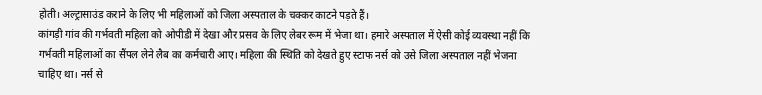होती। अल्ट्रासाउंड कराने के लिए भी महिलाओं को जिला अस्पताल के चक्कर काटने पड़ते हैं।
कांगड़ी गांव की गर्भवती महिला को ओपीडी में देखा और प्रसव के लिए लेबर रूम में भेजा था। हमारे अस्पताल में ऐसी कोई व्यवस्था नहीं कि गर्भवती महिलाओं का सैंपल लेने लैब का कर्मचारी आए। महिला की स्थिति को देखते हुए स्टाफ नर्स को उसे जिला अस्पताल नहीं भेजना चाहिए था। नर्स से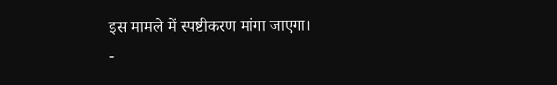इस मामले में स्पष्टीकरण मांगा जाएगा।
-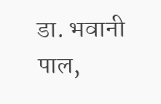डा. भवानी पाल,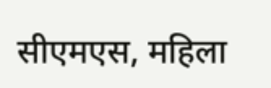सीएमएस, महिला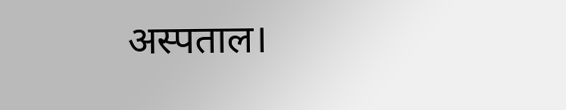अस्पताल।